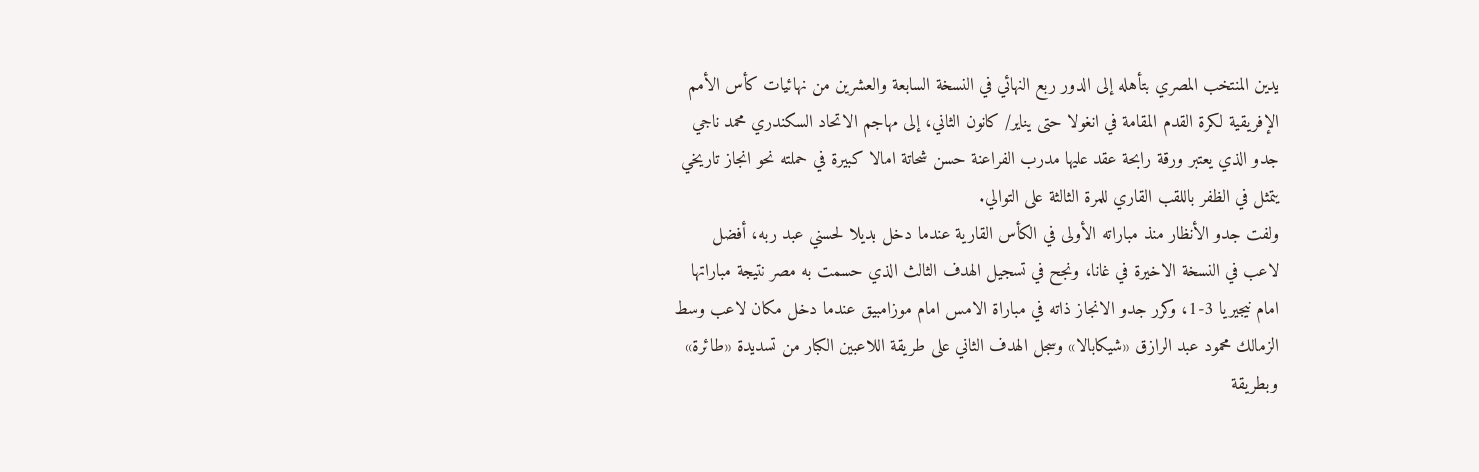يدين المنتخب المصري بتأهله إلى الدور ربع النهائي في النسخة السابعة والعشرين من نهائيات كأس الأمم الإفريقية لكرة القدم المقامة في انغولا حتى يناير/ كانون الثاني، إلى مهاجم الاتحاد السكندري محمد ناجي جدو الذي يعتبر ورقة رابحة عقد عليها مدرب الفراعنة حسن شحاتة امالا كبيرة في حملته نحو انجاز تاريخي يتمثل في الظفر باللقب القاري للمرة الثالثة على التوالي.
ولفت جدو الأنظار منذ مباراته الأولى في الكأس القارية عندما دخل بديلا لحسني عبد ربه، أفضل لاعب في النسخة الاخيرة في غانا، ونجح في تسجيل الهدف الثالث الذي حسمت به مصر نتيجة مباراتها امام نيجيريا 3-1، وكرر جدو الانجاز ذاته في مباراة الامس امام موزامبيق عندما دخل مكان لاعب وسط الزمالك محمود عبد الرازق «شيكابالا» وسجل الهدف الثاني على طريقة اللاعبين الكبار من تسديدة «طائرة» وبطريقة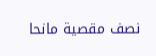نصف مقصية مانحا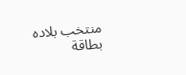منتخب بلاده بطاقة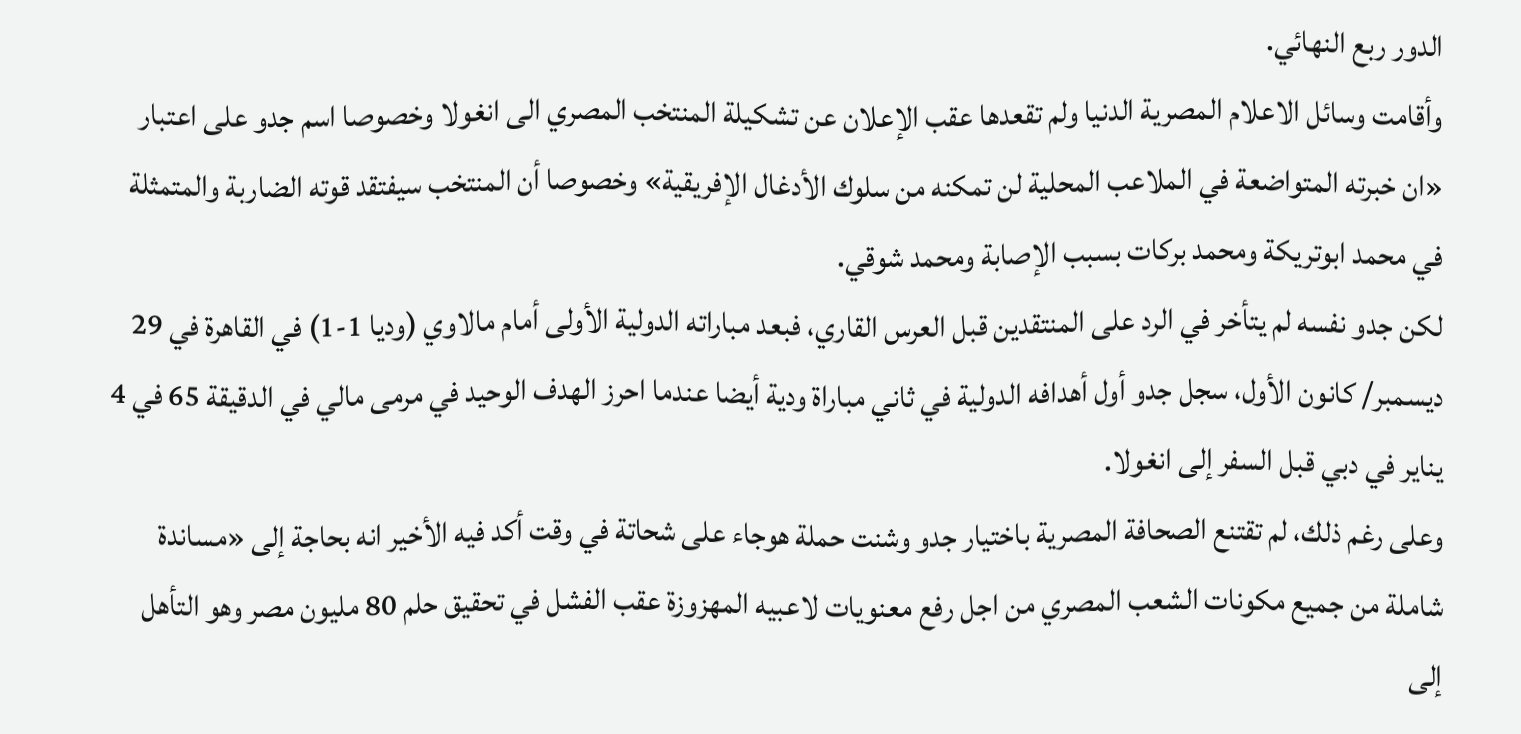الدور ربع النهائي.
وأقامت وسائل الاعلام المصرية الدنيا ولم تقعدها عقب الإعلان عن تشكيلة المنتخب المصري الى انغولا وخصوصا اسم جدو على اعتبار «ان خبرته المتواضعة في الملاعب المحلية لن تمكنه من سلوك الأدغال الإفريقية» وخصوصا أن المنتخب سيفتقد قوته الضاربة والمتمثلة في محمد ابوتريكة ومحمد بركات بسبب الإصابة ومحمد شوقي.
لكن جدو نفسه لم يتأخر في الرد على المنتقدين قبل العرس القاري، فبعد مباراته الدولية الأولى أمام مالاوي (وديا 1-1) في القاهرة في 29 ديسمبر/ كانون الأول، سجل جدو أول أهدافه الدولية في ثاني مباراة ودية أيضا عندما احرز الهدف الوحيد في مرمى مالي في الدقيقة 65 في 4 يناير في دبي قبل السفر إلى انغولا.
وعلى رغم ذلك، لم تقتنع الصحافة المصرية باختيار جدو وشنت حملة هوجاء على شحاتة في وقت أكد فيه الأخير انه بحاجة إلى «مساندة شاملة من جميع مكونات الشعب المصري من اجل رفع معنويات لاعبيه المهزوزة عقب الفشل في تحقيق حلم 80 مليون مصر وهو التأهل إلى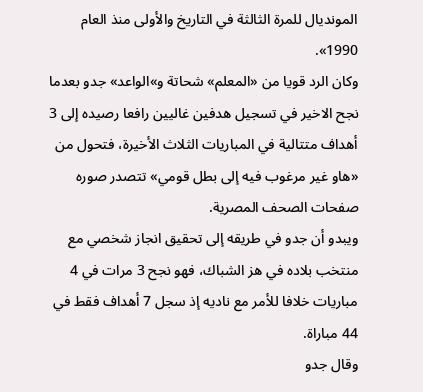المونديال للمرة الثالثة في التاريخ والأولى منذ العام 1990».
وكان الرد قويا من «المعلم» شحاتة و»الواعد» جدو بعدما نجح الاخير في تسجيل هدفين غاليين رافعا رصيده إلى 3 أهداف متتالية في المباريات الثلاث الأخيرة، فتحول من «هاو غير مرغوب فيه إلى بطل قومي» تتصدر صوره صفحات الصحف المصرية.
ويبدو أن جدو في طريقه إلى تحقيق انجاز شخصي مع منتخب بلاده في هز الشباك، فهو نجح 3 مرات في 4 مباريات خلافا للأمر مع ناديه إذ سجل 7 أهداف فقط في 44 مباراة.
وقال جدو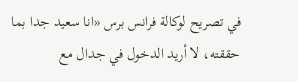في تصريح لوكالة فرانس برس «انا سعيد جدا بما حققته، لا أريد الدخول في جدال مع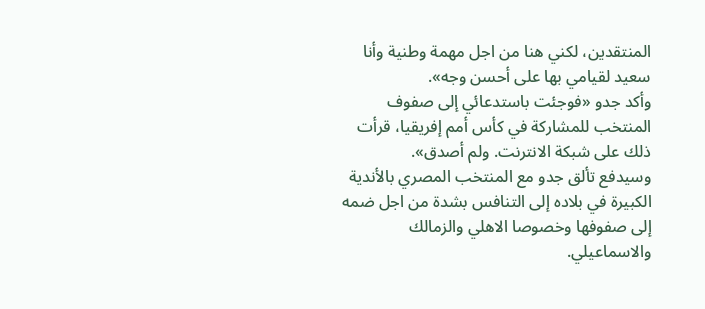المنتقدين، لكني هنا من اجل مهمة وطنية وأنا سعيد لقيامي بها على أحسن وجه».
وأكد جدو «فوجئت باستدعائي إلى صفوف المنتخب للمشاركة في كأس أمم إفريقيا، قرأت ذلك على شبكة الانترنت. ولم أصدق».
وسيدفع تألق جدو مع المنتخب المصري بالأندية الكبيرة في بلاده إلى التنافس بشدة من اجل ضمه إلى صفوفها وخصوصا الاهلي والزمالك والاسماعيلي.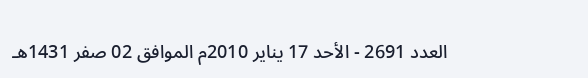العدد 2691 - الأحد 17 يناير 2010م الموافق 02 صفر 1431هـ